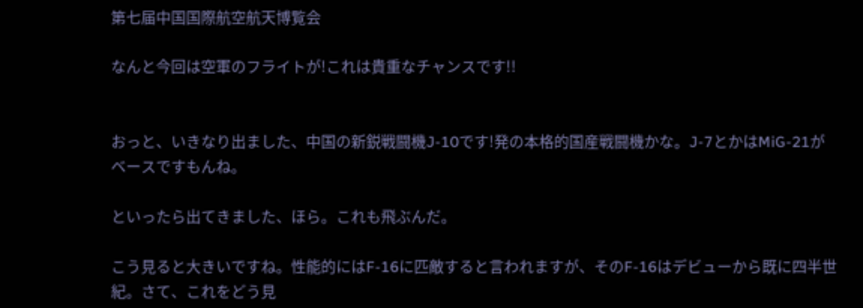第七届中国国際航空航天博覧会

なんと今回は空軍のフライトが!これは貴重なチャンスです!!


おっと、いきなり出ました、中国の新鋭戦闘機J-10です!発の本格的国産戦闘機かな。J-7とかはMiG-21がベースですもんね。

といったら出てきました、ほら。これも飛ぶんだ。

こう見ると大きいですね。性能的にはF-16に匹敵すると言われますが、そのF-16はデビューから既に四半世紀。さて、これをどう見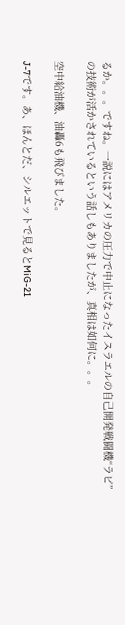るか。。。ですね。一説にはアメリカの圧力で中止になったイスラエルの自己開発戦闘機“ラビ”の技術が活かされているという話しもありましたが、真相は如何に。。。

空中給油機、油轟6も飛びました。

J-7です。あ、ほんとだ、シルエットで見るとMiG-21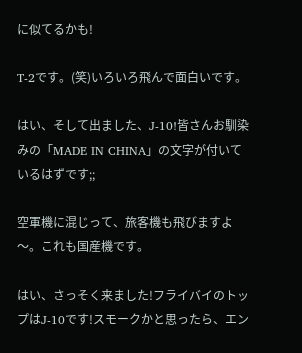に似てるかも!

T-2です。(笑)いろいろ飛んで面白いです。

はい、そして出ました、J-10!皆さんお馴染みの「MADE IN CHINA」の文字が付いているはずです;;

空軍機に混じって、旅客機も飛びますよ〜。これも国産機です。

はい、さっそく来ました!フライバイのトップはJ-10です!スモークかと思ったら、エン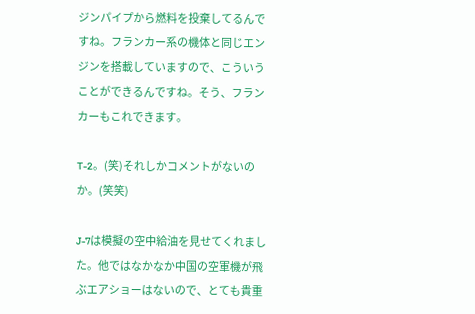ジンパイプから燃料を投棄してるんですね。フランカー系の機体と同じエンジンを搭載していますので、こういうことができるんですね。そう、フランカーもこれできます。

T-2。(笑)それしかコメントがないのか。(笑笑)

J-7は模擬の空中給油を見せてくれました。他ではなかなか中国の空軍機が飛ぶエアショーはないので、とても貴重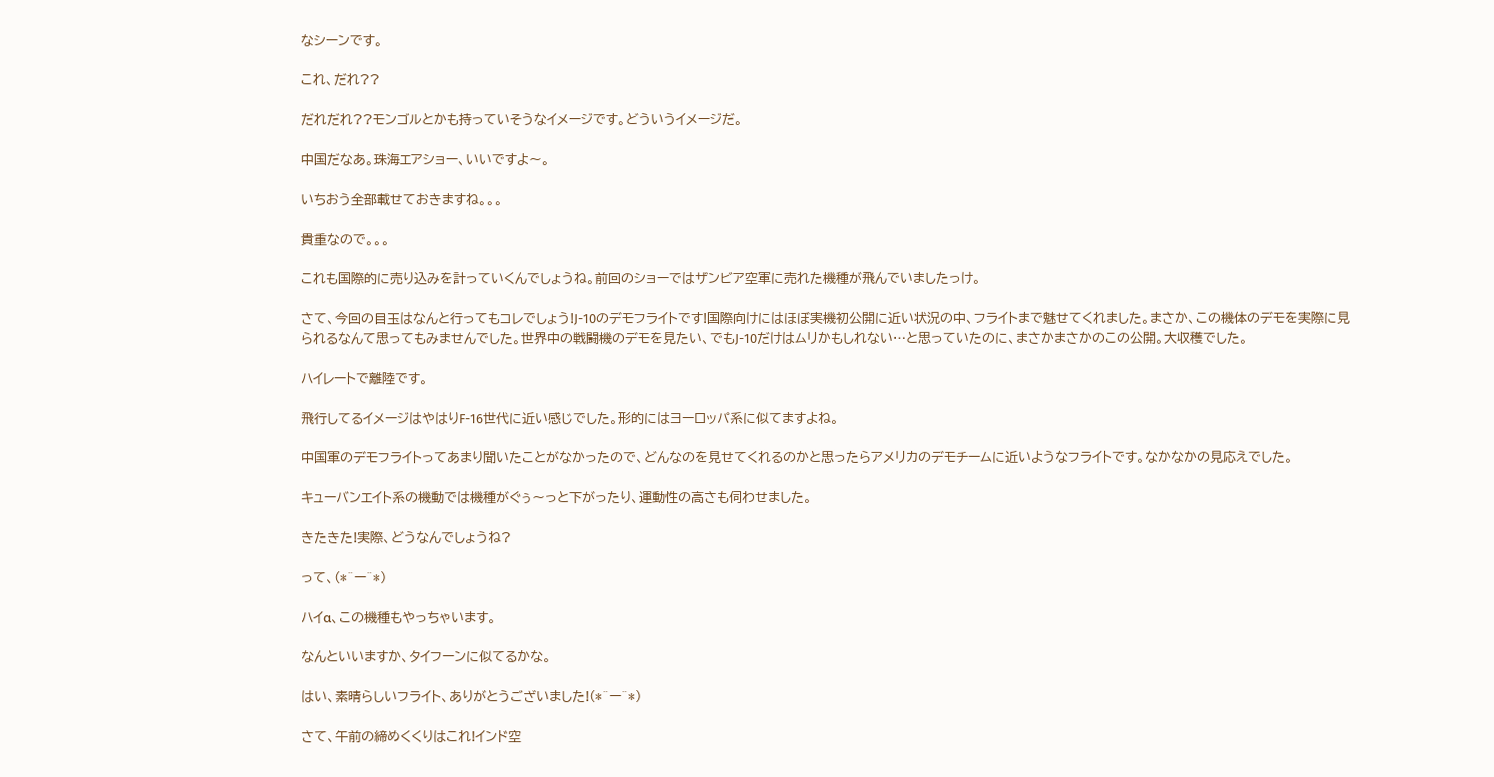なシーンです。

これ、だれ??

だれだれ??モンゴルとかも持っていそうなイメージです。どういうイメージだ。

中国だなあ。珠海エアショー、いいですよ〜。

いちおう全部載せておきますね。。。

貴重なので。。。

これも国際的に売り込みを計っていくんでしょうね。前回のショーではザンビア空軍に売れた機種が飛んでいましたっけ。

さて、今回の目玉はなんと行ってもコレでしょう!J-10のデモフライトです!国際向けにはほぼ実機初公開に近い状況の中、フライトまで魅せてくれました。まさか、この機体のデモを実際に見られるなんて思ってもみませんでした。世界中の戦闘機のデモを見たい、でもJ-10だけはムリかもしれない…と思っていたのに、まさかまさかのこの公開。大収穫でした。

ハイレートで離陸です。

飛行してるイメージはやはりF-16世代に近い感じでした。形的にはヨーロッパ系に似てますよね。

中国軍のデモフライトってあまり聞いたことがなかったので、どんなのを見せてくれるのかと思ったらアメリカのデモチームに近いようなフライトです。なかなかの見応えでした。

キューバンエイト系の機動では機種がぐぅ〜っと下がったり、運動性の高さも伺わせました。

きたきた!実際、どうなんでしょうね?

って、(*^ー^*)

ハイα、この機種もやっちゃいます。

なんといいますか、タイフーンに似てるかな。

はい、素晴らしいフライト、ありがとうございました!(*^ー^*)

さて、午前の締めくくりはこれ!インド空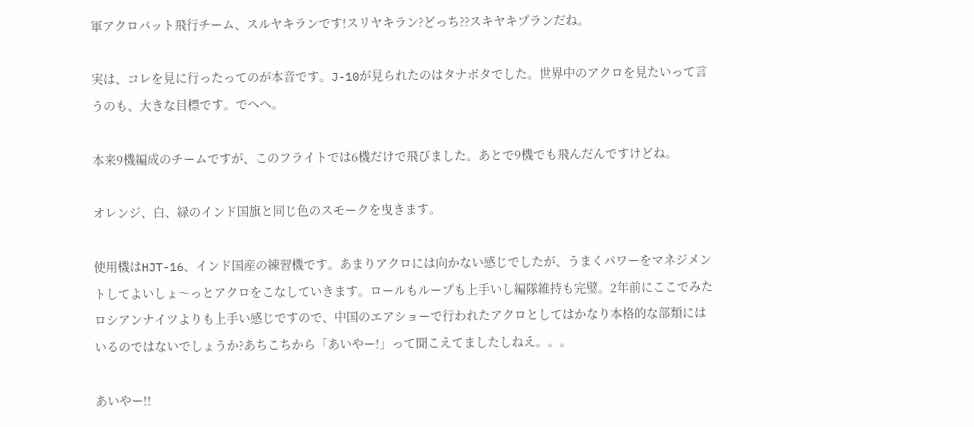軍アクロバット飛行チーム、スルヤキランです!スリヤキラン?どっち??スキヤキプランだね。

実は、コレを見に行ったってのが本音です。J-10が見られたのはタナボタでした。世界中のアクロを見たいって言うのも、大きな目標です。でへへ。

本来9機編成のチームですが、このフライトでは6機だけで飛びました。あとで9機でも飛んだんですけどね。

オレンジ、白、緑のインド国旗と同じ色のスモークを曳きます。

使用機はHJT-16、インド国産の練習機です。あまりアクロには向かない感じでしたが、うまくパワーをマネジメントしてよいしょ〜っとアクロをこなしていきます。ロールもループも上手いし編隊維持も完璧。2年前にここでみたロシアンナイツよりも上手い感じですので、中国のエアショーで行われたアクロとしてはかなり本格的な部類にはいるのではないでしょうか?あちこちから「あいやー!」って聞こえてましたしねえ。。。

あいやー!!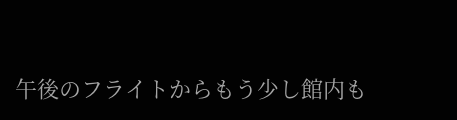午後のフライトからもう少し館内も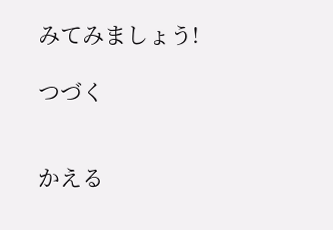みてみましょう!

つづく


かえる